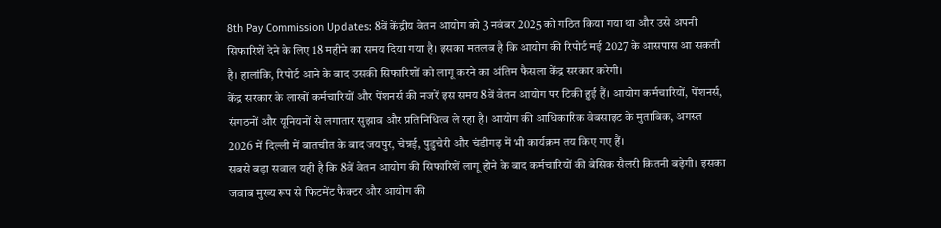8th Pay Commission Updates: 8वें केंद्रीय वेतन आयोग को 3 नवंबर 2025 को गठित किया गया था और उसे अपनी सिफारिशें देने के लिए 18 महीने का समय दिया गया है। इसका मतलब है कि आयोग की रिपोर्ट मई 2027 के आसपास आ सकती है। हालांकि, रिपोर्ट आने के बाद उसकी सिफारिशों को लागू करने का अंतिम फैसला केंद्र सरकार करेगी।
केंद्र सरकार के लाखों कर्मचारियों और पेंशनर्स की नजरें इस समय 8वें वेतन आयोग पर टिकी हुई हैं। आयोग कर्मचारियों, पेंशनर्स, संगठनों और यूनियनों से लगातार सुझाव और प्रतिनिधित्व ले रहा है। आयोग की आधिकारिक वेबसाइट के मुताबिक, अगस्त 2026 में दिल्ली में बातचीत के बाद जयपुर, चेन्नई, पुडुचेरी और चंडीगढ़ में भी कार्यक्रम तय किए गए हैं।
सबसे बड़ा सवाल यही है कि 8वें वेतन आयोग की सिफारिशें लागू होने के बाद कर्मचारियों की बेसिक सैलरी कितनी बढ़ेगी। इसका जवाब मुख्य रूप से फिटमेंट फैक्टर और आयोग की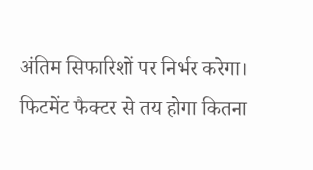अंतिम सिफारिशों पर निर्भर करेगा।
फिटमेंट फैक्टर से तय होगा कितना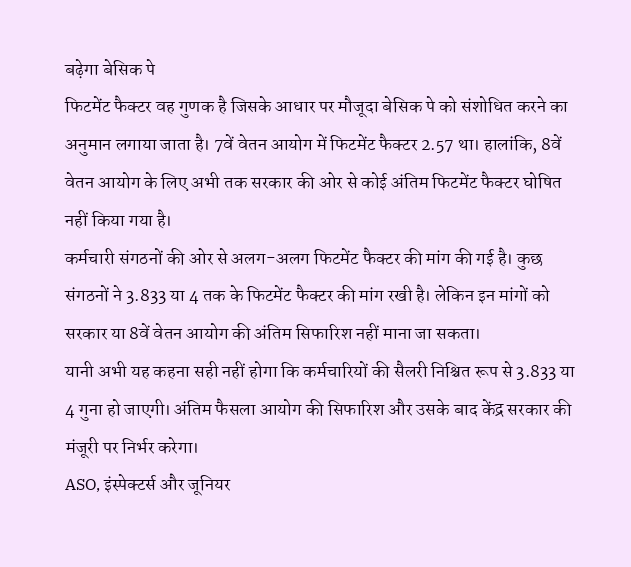बढ़ेगा बेसिक पे
फिटमेंट फैक्टर वह गुणक है जिसके आधार पर मौजूदा बेसिक पे को संशोधित करने का अनुमान लगाया जाता है। 7वें वेतन आयोग में फिटमेंट फैक्टर 2.57 था। हालांकि, 8वें वेतन आयोग के लिए अभी तक सरकार की ओर से कोई अंतिम फिटमेंट फैक्टर घोषित नहीं किया गया है।
कर्मचारी संगठनों की ओर से अलग-अलग फिटमेंट फैक्टर की मांग की गई है। कुछ संगठनों ने 3.833 या 4 तक के फिटमेंट फैक्टर की मांग रखी है। लेकिन इन मांगों को सरकार या 8वें वेतन आयोग की अंतिम सिफारिश नहीं माना जा सकता।
यानी अभी यह कहना सही नहीं होगा कि कर्मचारियों की सैलरी निश्चित रूप से 3.833 या 4 गुना हो जाएगी। अंतिम फैसला आयोग की सिफारिश और उसके बाद केंद्र सरकार की मंजूरी पर निर्भर करेगा।
ASO, इंस्पेक्टर्स और जूनियर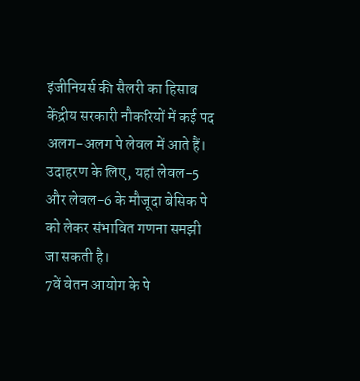इंजीनियर्स की सैलरी का हिसाब
केंद्रीय सरकारी नौकरियों में कई पद अलग-अलग पे लेवल में आते हैं। उदाहरण के लिए, यहां लेवल-5 और लेवल-6 के मौजूदा बेसिक पे को लेकर संभावित गणना समझी जा सकती है।
7वें वेतन आयोग के पे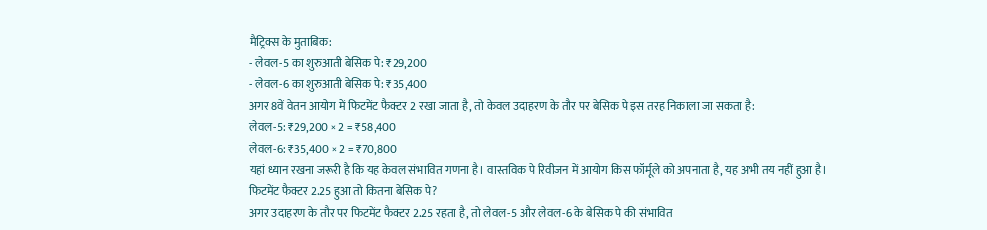मैट्रिक्स के मुताबिक:
- लेवल-5 का शुरुआती बेसिक पे: ₹29,200
- लेवल-6 का शुरुआती बेसिक पे: ₹35,400
अगर 8वें वेतन आयोग में फिटमेंट फैक्टर 2 रखा जाता है, तो केवल उदाहरण के तौर पर बेसिक पे इस तरह निकाला जा सकता है:
लेवल-5: ₹29,200 × 2 = ₹58,400
लेवल-6: ₹35,400 × 2 = ₹70,800
यहां ध्यान रखना जरूरी है कि यह केवल संभावित गणना है। वास्तविक पे रिवीजन में आयोग किस फॉर्मूले को अपनाता है, यह अभी तय नहीं हुआ है।
फिटमेंट फैक्टर 2.25 हुआ तो कितना बेसिक पे?
अगर उदाहरण के तौर पर फिटमेंट फैक्टर 2.25 रहता है, तो लेवल-5 और लेवल-6 के बेसिक पे की संभावित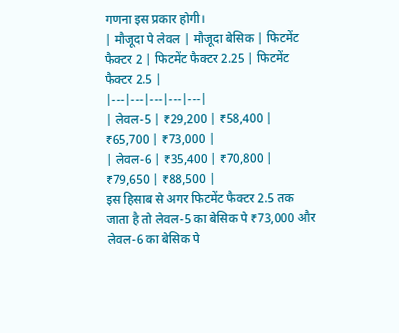गणना इस प्रकार होगी।
| मौजूदा पे लेवल | मौजूदा बेसिक | फिटमेंट फैक्टर 2 | फिटमेंट फैक्टर 2.25 | फिटमेंट फैक्टर 2.5 |
|---|---|---|---|---|
| लेवल-5 | ₹29,200 | ₹58,400 | ₹65,700 | ₹73,000 |
| लेवल-6 | ₹35,400 | ₹70,800 | ₹79,650 | ₹88,500 |
इस हिसाब से अगर फिटमेंट फैक्टर 2.5 तक जाता है तो लेवल-5 का बेसिक पे ₹73,000 और लेवल-6 का बेसिक पे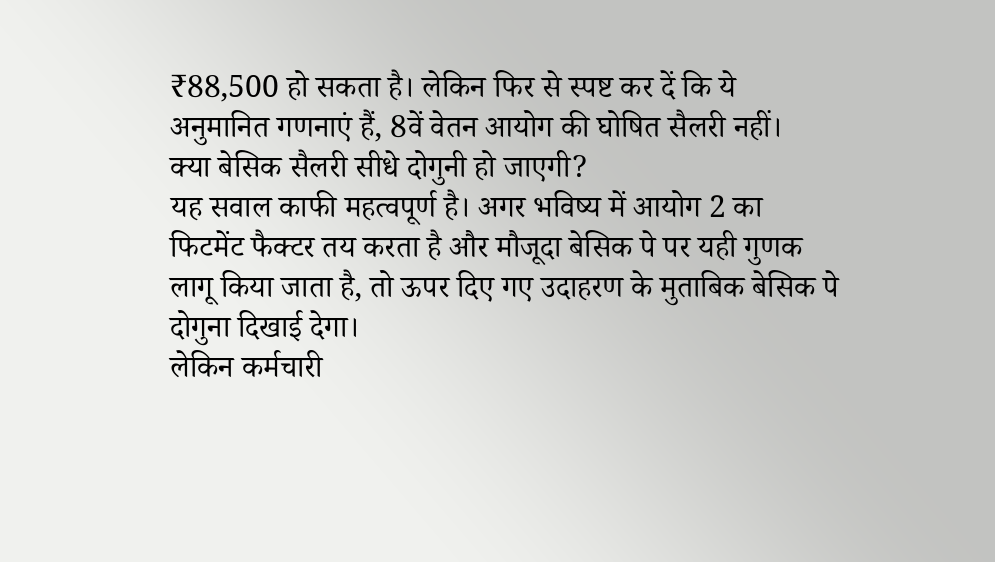₹88,500 हो सकता है। लेकिन फिर से स्पष्ट कर दें कि ये अनुमानित गणनाएं हैं, 8वें वेतन आयोग की घोषित सैलरी नहीं।
क्या बेसिक सैलरी सीधे दोगुनी हो जाएगी?
यह सवाल काफी महत्वपूर्ण है। अगर भविष्य में आयोग 2 का फिटमेंट फैक्टर तय करता है और मौजूदा बेसिक पे पर यही गुणक लागू किया जाता है, तो ऊपर दिए गए उदाहरण के मुताबिक बेसिक पे दोगुना दिखाई देगा।
लेकिन कर्मचारी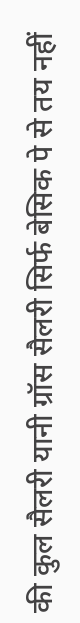की कुल सैलरी यानी ग्रॉस सैलरी सिर्फ बेसिक पे से तय नहीं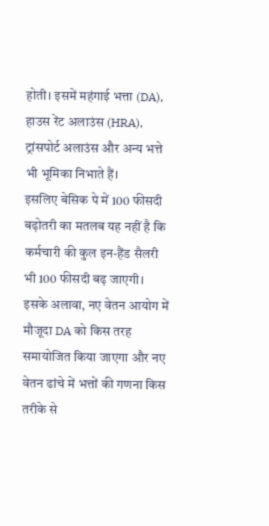होती। इसमें महंगाई भत्ता (DA), हाउस रेंट अलाउंस (HRA), ट्रांसपोर्ट अलाउंस और अन्य भत्ते भी भूमिका निभाते हैं।
इसलिए बेसिक पे में 100 फीसदी बढ़ोतरी का मतलब यह नहीं है कि कर्मचारी की कुल इन-हैंड सैलरी भी 100 फीसदी बढ़ जाएगी।
इसके अलावा, नए वेतन आयोग में मौजूदा DA को किस तरह समायोजित किया जाएगा और नए वेतन ढांचे में भत्तों की गणना किस तरीके से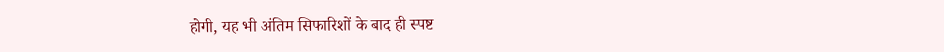होगी, यह भी अंतिम सिफारिशों के बाद ही स्पष्ट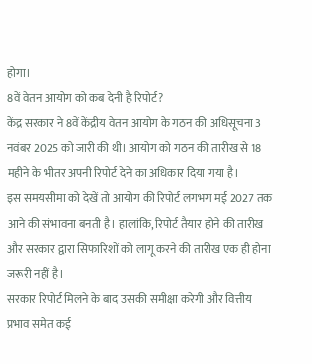होगा।
8वें वेतन आयोग को कब देनी है रिपोर्ट?
केंद्र सरकार ने 8वें केंद्रीय वेतन आयोग के गठन की अधिसूचना 3 नवंबर 2025 को जारी की थी। आयोग को गठन की तारीख से 18 महीने के भीतर अपनी रिपोर्ट देने का अधिकार दिया गया है।
इस समयसीमा को देखें तो आयोग की रिपोर्ट लगभग मई 2027 तक आने की संभावना बनती है। हालांकि, रिपोर्ट तैयार होने की तारीख और सरकार द्वारा सिफारिशों को लागू करने की तारीख एक ही होना जरूरी नहीं है।
सरकार रिपोर्ट मिलने के बाद उसकी समीक्षा करेगी और वित्तीय प्रभाव समेत कई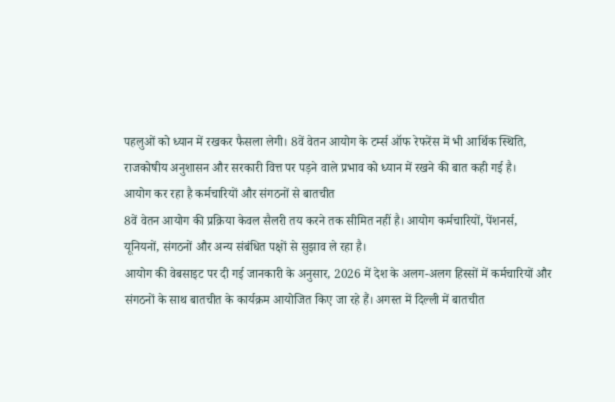पहलुओं को ध्यान में रखकर फैसला लेगी। 8वें वेतन आयोग के टर्म्स ऑफ रेफरेंस में भी आर्थिक स्थिति, राजकोषीय अनुशासन और सरकारी वित्त पर पड़ने वाले प्रभाव को ध्यान में रखने की बात कही गई है।
आयोग कर रहा है कर्मचारियों और संगठनों से बातचीत
8वें वेतन आयोग की प्रक्रिया केवल सैलरी तय करने तक सीमित नहीं है। आयोग कर्मचारियों, पेंशनर्स, यूनियनों, संगठनों और अन्य संबंधित पक्षों से सुझाव ले रहा है।
आयोग की वेबसाइट पर दी गई जानकारी के अनुसार, 2026 में देश के अलग-अलग हिस्सों में कर्मचारियों और संगठनों के साथ बातचीत के कार्यक्रम आयोजित किए जा रहे हैं। अगस्त में दिल्ली में बातचीत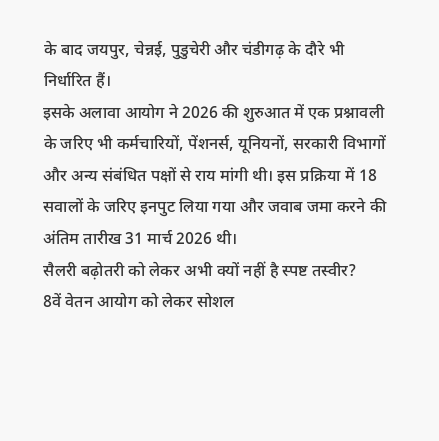के बाद जयपुर, चेन्नई, पुडुचेरी और चंडीगढ़ के दौरे भी निर्धारित हैं।
इसके अलावा आयोग ने 2026 की शुरुआत में एक प्रश्नावली के जरिए भी कर्मचारियों, पेंशनर्स, यूनियनों, सरकारी विभागों और अन्य संबंधित पक्षों से राय मांगी थी। इस प्रक्रिया में 18 सवालों के जरिए इनपुट लिया गया और जवाब जमा करने की अंतिम तारीख 31 मार्च 2026 थी।
सैलरी बढ़ोतरी को लेकर अभी क्यों नहीं है स्पष्ट तस्वीर?
8वें वेतन आयोग को लेकर सोशल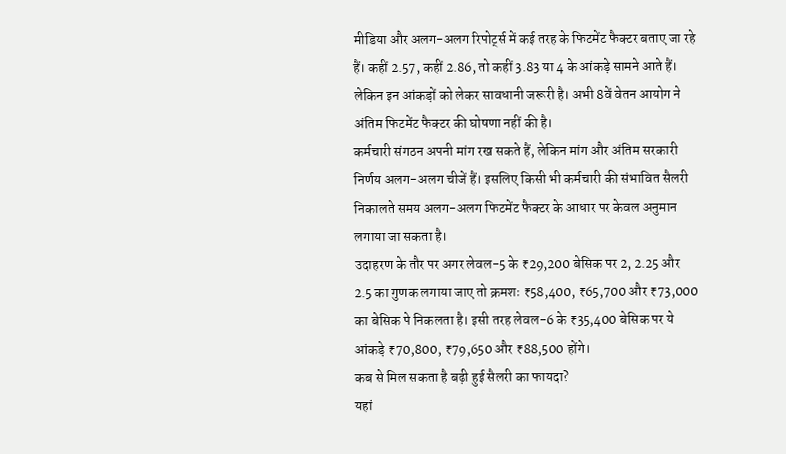मीडिया और अलग-अलग रिपोर्ट्स में कई तरह के फिटमेंट फैक्टर बताए जा रहे हैं। कहीं 2.57, कहीं 2.86, तो कहीं 3.83 या 4 के आंकड़े सामने आते हैं।
लेकिन इन आंकड़ों को लेकर सावधानी जरूरी है। अभी 8वें वेतन आयोग ने अंतिम फिटमेंट फैक्टर की घोषणा नहीं की है।
कर्मचारी संगठन अपनी मांग रख सकते हैं, लेकिन मांग और अंतिम सरकारी निर्णय अलग-अलग चीजें हैं। इसलिए किसी भी कर्मचारी की संभावित सैलरी निकालते समय अलग-अलग फिटमेंट फैक्टर के आधार पर केवल अनुमान लगाया जा सकता है।
उदाहरण के तौर पर अगर लेवल-5 के ₹29,200 बेसिक पर 2, 2.25 और 2.5 का गुणक लगाया जाए तो क्रमशः ₹58,400, ₹65,700 और ₹73,000 का बेसिक पे निकलता है। इसी तरह लेवल-6 के ₹35,400 बेसिक पर ये आंकड़े ₹70,800, ₹79,650 और ₹88,500 होंगे।
कब से मिल सकता है बढ़ी हुई सैलरी का फायदा?
यहां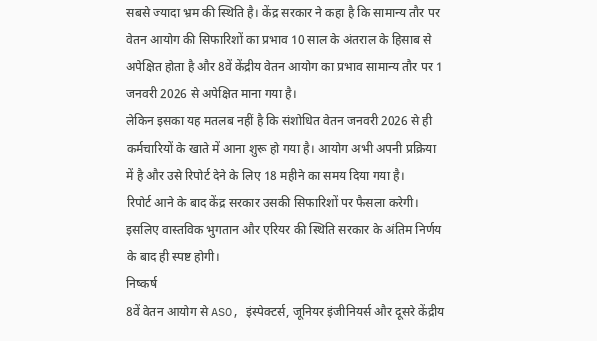सबसे ज्यादा भ्रम की स्थिति है। केंद्र सरकार ने कहा है कि सामान्य तौर पर वेतन आयोग की सिफारिशों का प्रभाव 10 साल के अंतराल के हिसाब से अपेक्षित होता है और 8वें केंद्रीय वेतन आयोग का प्रभाव सामान्य तौर पर 1 जनवरी 2026 से अपेक्षित माना गया है।
लेकिन इसका यह मतलब नहीं है कि संशोधित वेतन जनवरी 2026 से ही कर्मचारियों के खाते में आना शुरू हो गया है। आयोग अभी अपनी प्रक्रिया में है और उसे रिपोर्ट देने के लिए 18 महीने का समय दिया गया है।
रिपोर्ट आने के बाद केंद्र सरकार उसकी सिफारिशों पर फैसला करेगी। इसलिए वास्तविक भुगतान और एरियर की स्थिति सरकार के अंतिम निर्णय के बाद ही स्पष्ट होगी।
निष्कर्ष
8वें वेतन आयोग से ASO, इंस्पेक्टर्स, जूनियर इंजीनियर्स और दूसरे केंद्रीय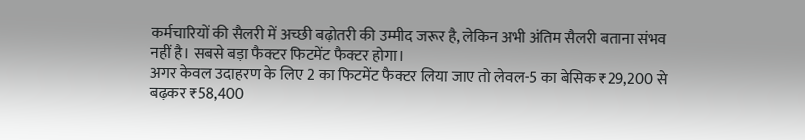कर्मचारियों की सैलरी में अच्छी बढ़ोतरी की उम्मीद जरूर है, लेकिन अभी अंतिम सैलरी बताना संभव नहीं है। सबसे बड़ा फैक्टर फिटमेंट फैक्टर होगा।
अगर केवल उदाहरण के लिए 2 का फिटमेंट फैक्टर लिया जाए तो लेवल-5 का बेसिक ₹29,200 से बढ़कर ₹58,400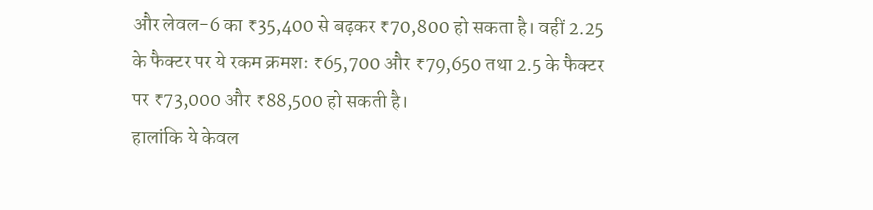और लेवल-6 का ₹35,400 से बढ़कर ₹70,800 हो सकता है। वहीं 2.25 के फैक्टर पर ये रकम क्रमशः ₹65,700 और ₹79,650 तथा 2.5 के फैक्टर पर ₹73,000 और ₹88,500 हो सकती है।
हालांकि ये केवल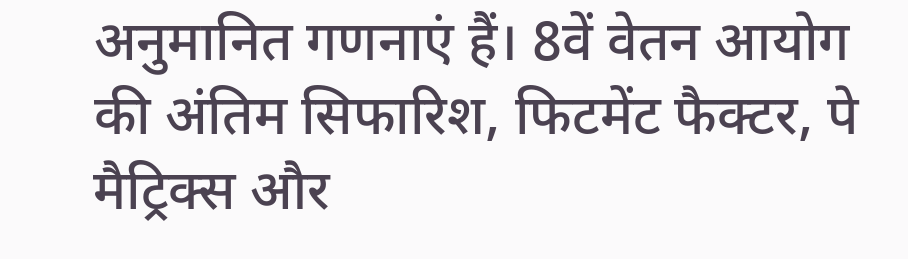अनुमानित गणनाएं हैं। 8वें वेतन आयोग की अंतिम सिफारिश, फिटमेंट फैक्टर, पे मैट्रिक्स और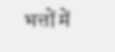भत्तों में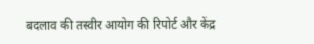बदलाव की तस्वीर आयोग की रिपोर्ट और केंद्र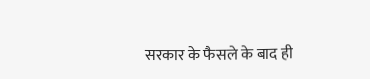सरकार के फैसले के बाद ही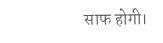साफ होगी।